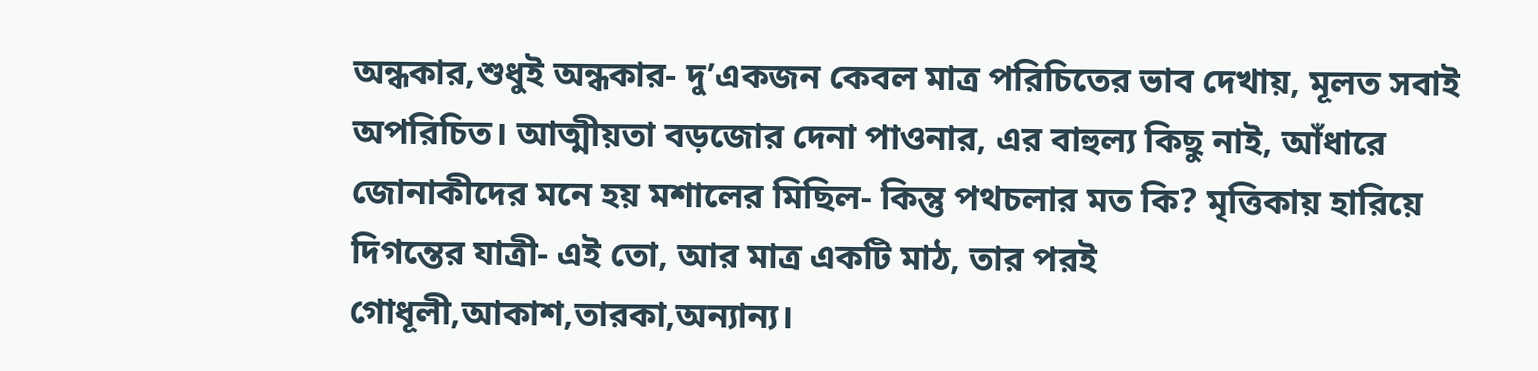অন্ধকার,শুধুই অন্ধকার- দু’একজন কেবল মাত্র পরিচিতের ভাব দেখায়, মূলত সবাই অপরিচিত। আত্মীয়তা বড়জোর দেনা পাওনার, এর বাহুল্য কিছু নাই, আঁধারে জোনাকীদের মনে হয় মশালের মিছিল- কিন্তু পথচলার মত কি? মৃত্তিকায় হারিয়ে দিগন্তের যাত্রী- এই তো, আর মাত্র একটি মাঠ, তার পরই গোধূলী,আকাশ,তারকা,অন্যান্য।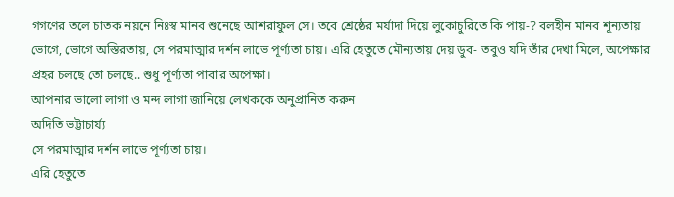গগণের তলে চাতক নয়নে নিঃস্ব মানব শুনেছে আশরাফুল সে। তবে শ্রেষ্ঠের মর্যাদা দিয়ে লুকোচুরিতে কি পায়-? বলহীন মানব শূন্যতায় ভোগে, ভোগে অস্তিরতায়, সে পরমাত্মার দর্শন লাভে পূর্ণ্যতা চায়। এরি হেতুতে মৌন্যতায় দেয় ডুব- তবুও যদি তাঁর দেখা মিলে, অপেক্ষার প্রহর চলছে তো চলছে.. শুধু পূর্ণ্যতা পাবার অপেক্ষা।
আপনার ভালো লাগা ও মন্দ লাগা জানিয়ে লেখককে অনুপ্রানিত করুন
অদিতি ভট্টাচার্য্য
সে পরমাত্মার দর্শন লাভে পূর্ণ্যতা চায়।
এরি হেতুতে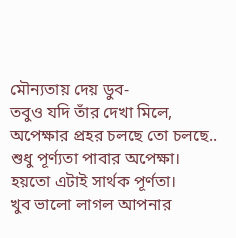মৌন্যতায় দেয় ডুব-
তবুও যদি তাঁর দেখা মিলে,
অপেক্ষার প্রহর চলছে তো চলছে..
শুধু পূর্ণ্যতা পাবার অপেক্ষা।
হয়তো এটাই সার্থক পূর্ণতা।
খুব ভালো লাগল আপনার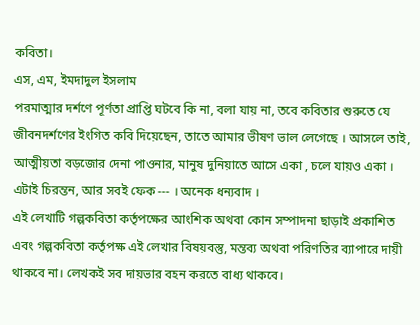কবিতা।
এস, এম, ইমদাদুল ইসলাম
পরমাত্মার দর্শণে পূর্ণতা প্রাপ্তি ঘটবে কি না, বলা যায় না, তবে কবিতার শুরুতে যে জীবনদর্শণের ইংগিত কবি দিয়েছেন, তাতে আমার ভীষণ ভাল লেগেছে । আসলে তাই, আত্মীয়তা বড়জোর দেনা পাওনার, মানুষ দুনিয়াতে আসে একা , চলে যায়ও একা । এটাই চিরন্তন, আর সবই ফেক --- । অনেক ধন্যবাদ ।
এই লেখাটি গল্পকবিতা কর্তৃপক্ষের আংশিক অথবা কোন সম্পাদনা ছাড়াই প্রকাশিত এবং গল্পকবিতা কর্তৃপক্ষ এই লেখার বিষয়বস্তু, মন্তব্য অথবা পরিণতির ব্যাপারে দায়ী থাকবে না। লেখকই সব দায়ভার বহন করতে বাধ্য থাকবে।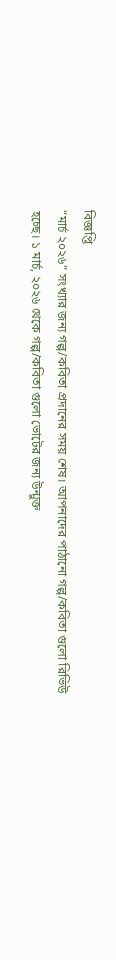বিজ্ঞপ্তি
“মার্চ ২০২৬” সংখ্যার জন্য গল্প/কবিতা প্রদানের সময় শেষ। আপনাদের পাঠানো গল্প/কবিতা গুলো রিভিউ হচ্ছে। ১ মার্চ, ২০২৬ থেকে গল্প/কবিতা গুলো ভোটের জন্য উন্মুক্ত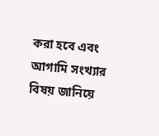করা হবে এবং আগামি সংখ্যার বিষয় জানিয়ে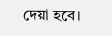দেয়া হবে।